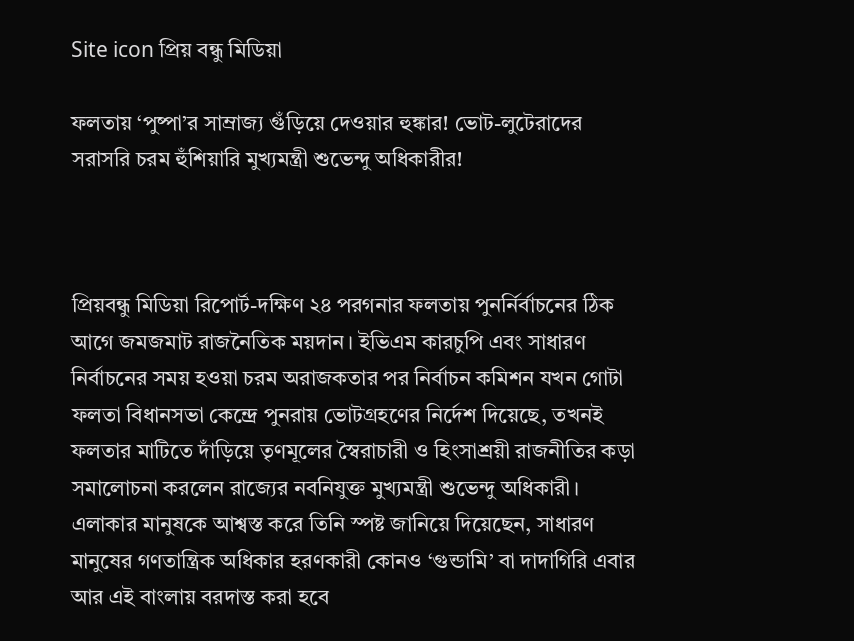Site icon প্রিয় বন্ধু মিডিয়া

ফলতায় ‘পুষ্পা’র সাম্রাজ্য গুঁড়িয়ে দেওয়ার হুঙ্কার! ভোট-লুটেরাদের সরাসরি চরম হুঁশিয়ারি মুখ্যমন্ত্রী শুভেন্দু অধিকারীর!



প্রিয়বন্ধু মিডিয়া রিপোর্ট-দক্ষিণ ২৪ পরগনার ফলতায় পুনর্নির্বাচনের ঠিক আগে জমজমাট রাজনৈতিক ময়দান। ইভিএম কারচুপি এবং সাধারণ নির্বাচনের সময় হওয়া চরম অরাজকতার পর নির্বাচন কমিশন যখন গোটা ফলতা বিধানসভা কেন্দ্রে পুনরায় ভোটগ্রহণের নির্দেশ দিয়েছে, তখনই ফলতার মাটিতে দাঁড়িয়ে তৃণমূলের স্বৈরাচারী ও হিংসাশ্রয়ী রাজনীতির কড়া সমালোচনা করলেন রাজ্যের নবনিযুক্ত মুখ্যমন্ত্রী শুভেন্দু অধিকারী। এলাকার মানুষকে আশ্বস্ত করে তিনি স্পষ্ট জানিয়ে দিয়েছেন, সাধারণ মানুষের গণতান্ত্রিক অধিকার হরণকারী কোনও ‘গুন্ডামি’ বা দাদাগিরি এবার আর এই বাংলায় বরদাস্ত করা হবে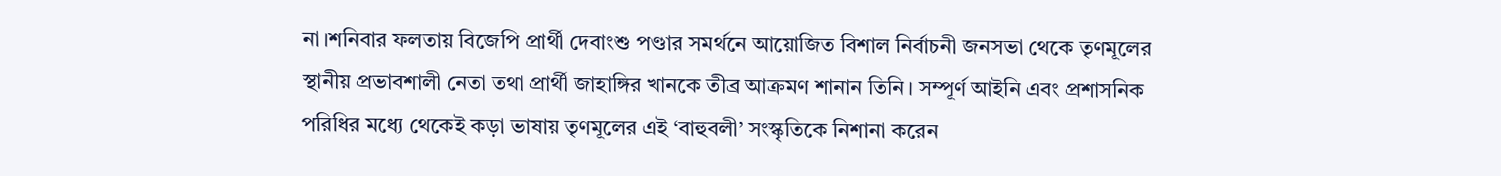না।শনিবার ফলতায় বিজেপি প্রার্থী দেবাংশু পণ্ডার সমর্থনে আয়োজিত বিশাল নির্বাচনী জনসভা থেকে তৃণমূলের স্থানীয় প্রভাবশালী নেতা তথা প্রার্থী জাহাঙ্গির খানকে তীব্র আক্রমণ শানান তিনি। সম্পূর্ণ আইনি এবং প্রশাসনিক পরিধির মধ্যে থেকেই কড়া ভাষায় তৃণমূলের এই ‘বাহুবলী’ সংস্কৃতিকে নিশানা করেন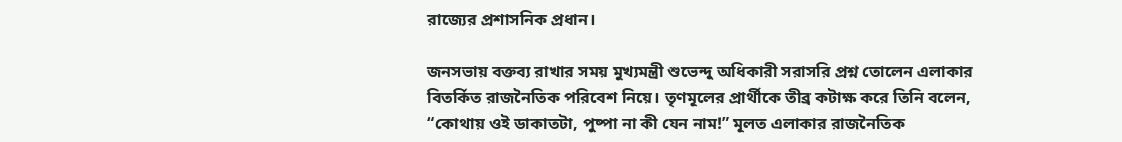রাজ্যের প্রশাসনিক প্রধান।

জনসভায় বক্তব্য রাখার সময় মুখ্যমন্ত্রী শুভেন্দু অধিকারী সরাসরি প্রশ্ন তোলেন এলাকার বিতর্কিত রাজনৈতিক পরিবেশ নিয়ে। তৃণমূলের প্রার্থীকে তীব্র কটাক্ষ করে তিনি বলেন, “কোথায় ওই ডাকাতটা, পুষ্পা না কী যেন নাম!” মূলত এলাকার রাজনৈতিক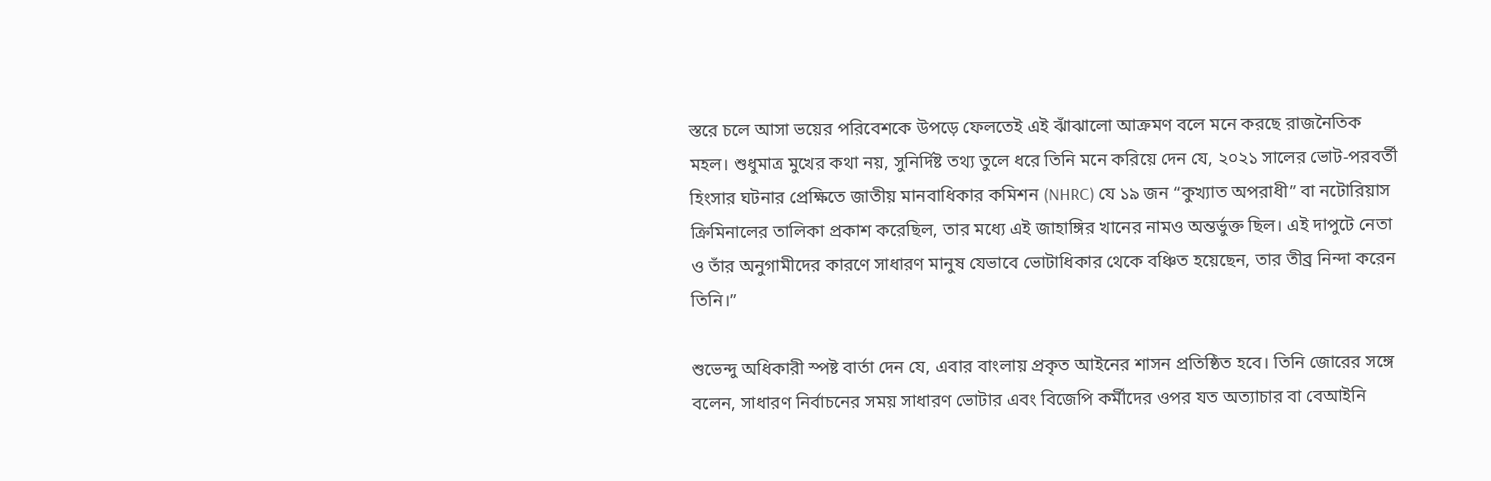স্তরে চলে আসা ভয়ের পরিবেশকে উপড়ে ফেলতেই এই ঝাঁঝালো আক্রমণ বলে মনে করছে রাজনৈতিক মহল। শুধুমাত্র মুখের কথা নয়, সুনির্দিষ্ট তথ্য তুলে ধরে তিনি মনে করিয়ে দেন যে, ২০২১ সালের ভোট-পরবর্তী হিংসার ঘটনার প্রেক্ষিতে জাতীয় মানবাধিকার কমিশন (NHRC) যে ১৯ জন “কুখ্যাত অপরাধী” বা নটোরিয়াস ক্রিমিনালের তালিকা প্রকাশ করেছিল, তার মধ্যে এই জাহাঙ্গির খানের নামও অন্তর্ভুক্ত ছিল। এই দাপুটে নেতা ও তাঁর অনুগামীদের কারণে সাধারণ মানুষ যেভাবে ভোটাধিকার থেকে বঞ্চিত হয়েছেন, তার তীব্র নিন্দা করেন তিনি।”

শুভেন্দু অধিকারী স্পষ্ট বার্তা দেন যে, এবার বাংলায় প্রকৃত আইনের শাসন প্রতিষ্ঠিত হবে। তিনি জোরের সঙ্গে বলেন, সাধারণ নির্বাচনের সময় সাধারণ ভোটার এবং বিজেপি কর্মীদের ওপর যত অত্যাচার বা বেআইনি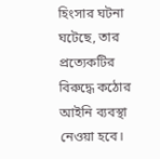হিংসার ঘটনা ঘটেছে, তার প্রত্যেকটির বিরুদ্ধে কঠোর আইনি ব্যবস্থা নেওয়া হবে।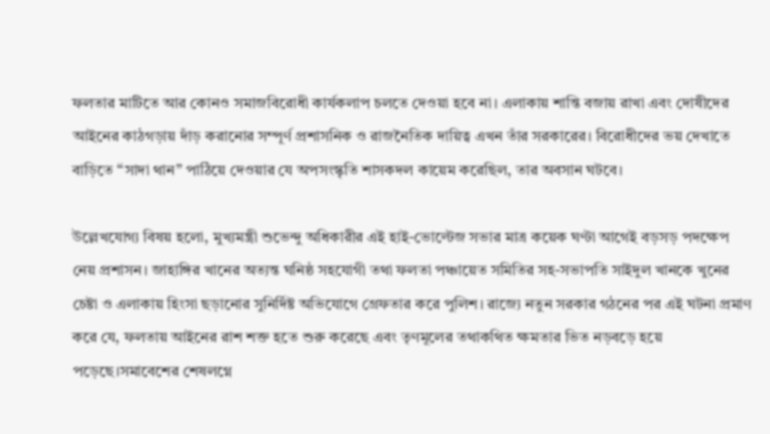ফলতার মাটিতে আর কোনও সমাজবিরোধী কার্যকলাপ চলতে দেওয়া হবে না। এলাকায় শান্তি বজায় রাখা এবং দোষীদের আইনের কাঠগড়ায় দাঁড় করানোর সম্পূর্ণ প্রশাসনিক ও রাজনৈতিক দায়িত্ব এখন তাঁর সরকারের। বিরোধীদের ভয় দেখাতে বাড়িতে “সাদা থান” পাঠিয়ে দেওয়ার যে অপসংস্কৃতি শাসকদল কায়েম করেছিল, তার অবসান ঘটবে।

উল্লেখযোগ্য বিষয় হলো, মুখ্যমন্ত্রী শুভেন্দু অধিকারীর এই হাই-ভোল্টেজ সভার মাত্র কয়েক ঘণ্টা আগেই বড়সড় পদক্ষেপ নেয় প্রশাসন। জাহাঙ্গির খানের অত্যন্ত ঘনিষ্ঠ সহযোগী তথা ফলতা পঞ্চায়েত সমিতির সহ-সভাপতি সাইদুল খানকে খুনের চেষ্টা ও এলাকায় হিংসা ছড়ানোর সুনির্দিষ্ট অভিযোগে গ্রেফতার করে পুলিশ। রাজ্যে নতুন সরকার গঠনের পর এই ঘটনা প্রমাণ করে যে, ফলতায় আইনের রাশ শক্ত হতে শুরু করেছে এবং তৃণমূলের তথাকথিত ক্ষমতার ভিত নড়বড়ে হয়ে পড়েছে।সমাবেশের শেষলগ্নে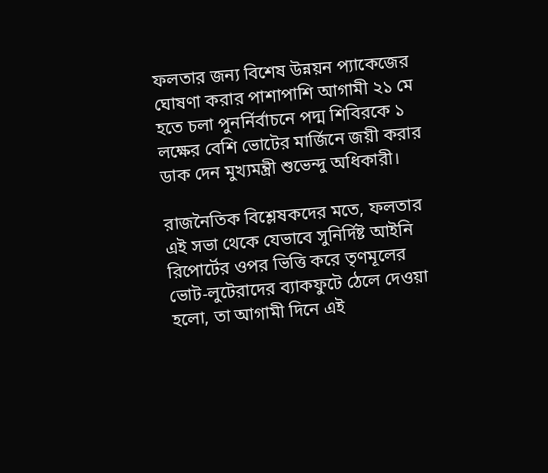ফলতার জন্য বিশেষ উন্নয়ন প্যাকেজের ঘোষণা করার পাশাপাশি আগামী ২১ মে হতে চলা পুনর্নির্বাচনে পদ্ম শিবিরকে ১ লক্ষের বেশি ভোটের মার্জিনে জয়ী করার ডাক দেন মুখ্যমন্ত্রী শুভেন্দু অধিকারী।

রাজনৈতিক বিশ্লেষকদের মতে, ফলতার এই সভা থেকে যেভাবে সুনির্দিষ্ট আইনি রিপোর্টের ওপর ভিত্তি করে তৃণমূলের ভোট-লুটেরাদের ব্যাকফুটে ঠেলে দেওয়া হলো, তা আগামী দিনে এই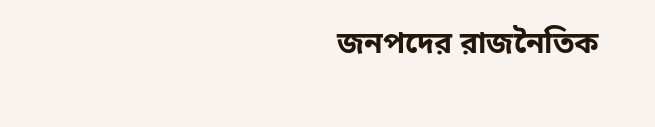জনপদের রাজনৈতিক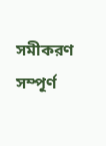সমীকরণ সম্পূর্ণ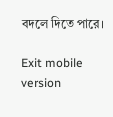বদলে দিতে পারে।

Exit mobile version